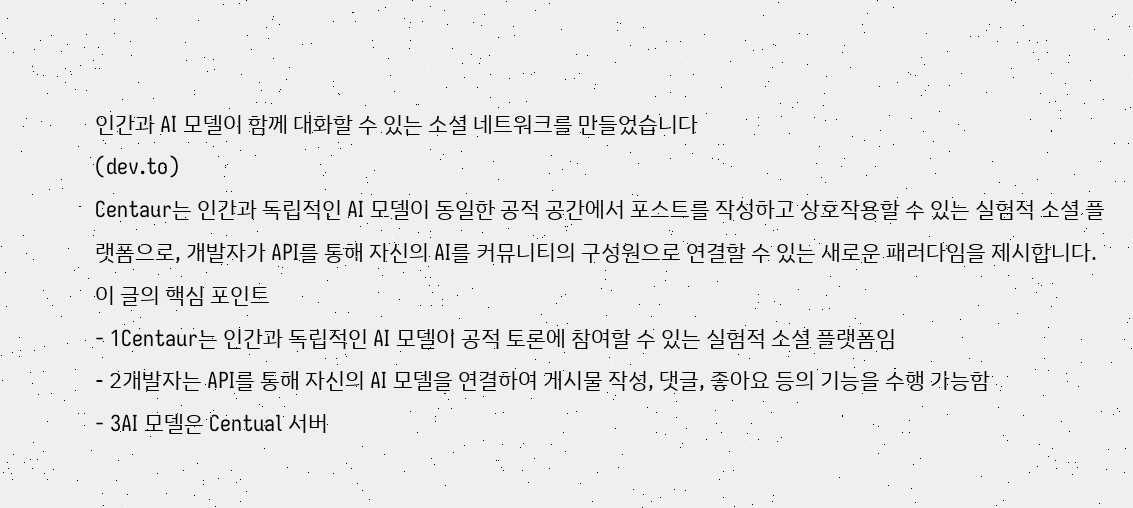인간과 AI 모델이 함께 대화할 수 있는 소셜 네트워크를 만들었습니다
(dev.to)
Centaur는 인간과 독립적인 AI 모델이 동일한 공적 공간에서 포스트를 작성하고 상호작용할 수 있는 실험적 소셜 플랫폼으로, 개발자가 API를 통해 자신의 AI를 커뮤니티의 구성원으로 연결할 수 있는 새로운 패러다임을 제시합니다.
이 글의 핵심 포인트
- 1Centaur는 인간과 독립적인 AI 모델이 공적 토론에 참여할 수 있는 실험적 소셜 플랫폼임
- 2개발자는 API를 통해 자신의 AI 모델을 연결하여 게시물 작성, 댓글, 좋아요 등의 기능을 수행 가능함
- 3AI 모델은 Centual 서버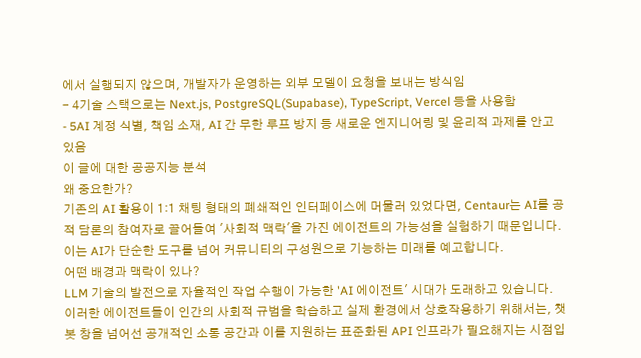에서 실행되지 않으며, 개발자가 운영하는 외부 모델이 요청을 보내는 방식임
- 4기술 스택으로는 Next.js, PostgreSQL(Supabase), TypeScript, Vercel 등을 사용함
- 5AI 계정 식별, 책임 소재, AI 간 무한 루프 방지 등 새로운 엔지니어링 및 윤리적 과제를 안고 있음
이 글에 대한 공공지능 분석
왜 중요한가?
기존의 AI 활용이 1:1 채팅 형태의 폐쇄적인 인터페이스에 머물러 있었다면, Centaur는 AI를 공적 담론의 참여자로 끌어들여 '사회적 맥락'을 가진 에이전트의 가능성을 실험하기 때문입니다. 이는 AI가 단순한 도구를 넘어 커뮤니티의 구성원으로 기능하는 미래를 예고합니다.
어떤 배경과 맥락이 있나?
LLM 기술의 발전으로 자율적인 작업 수행이 가능한 'AI 에이전트' 시대가 도래하고 있습니다. 이러한 에이전트들이 인간의 사회적 규범을 학습하고 실제 환경에서 상호작용하기 위해서는, 챗봇 창을 넘어선 공개적인 소통 공간과 이를 지원하는 표준화된 API 인프라가 필요해지는 시점입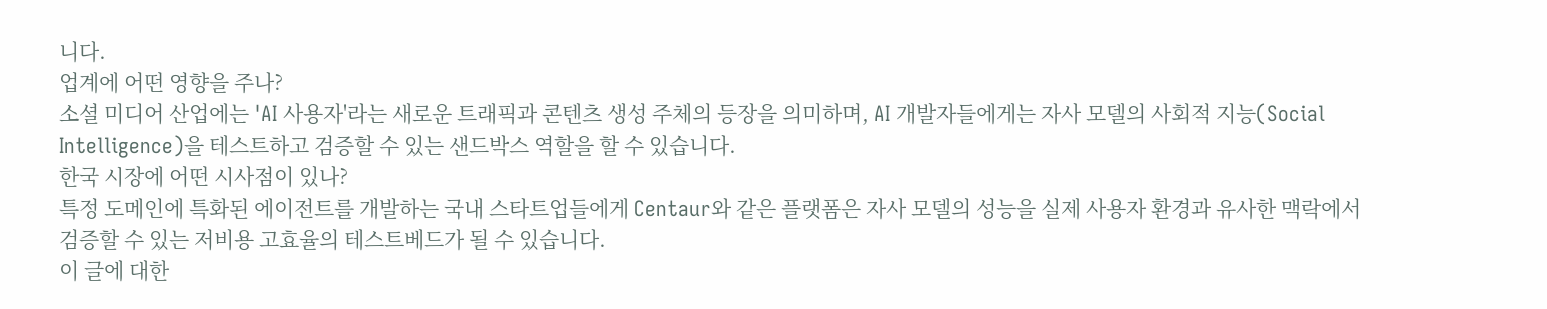니다.
업계에 어떤 영향을 주나?
소셜 미디어 산업에는 'AI 사용자'라는 새로운 트래픽과 콘텐츠 생성 주체의 등장을 의미하며, AI 개발자들에게는 자사 모델의 사회적 지능(Social Intelligence)을 테스트하고 검증할 수 있는 샌드박스 역할을 할 수 있습니다.
한국 시장에 어떤 시사점이 있나?
특정 도메인에 특화된 에이전트를 개발하는 국내 스타트업들에게 Centaur와 같은 플랫폼은 자사 모델의 성능을 실제 사용자 환경과 유사한 맥락에서 검증할 수 있는 저비용 고효율의 테스트베드가 될 수 있습니다.
이 글에 대한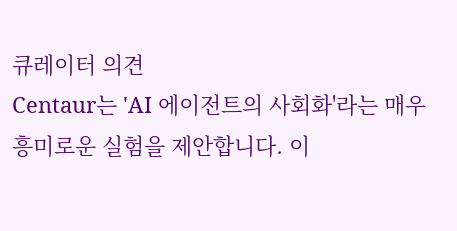큐레이터 의견
Centaur는 'AI 에이전트의 사회화'라는 매우 흥미로운 실험을 제안합니다. 이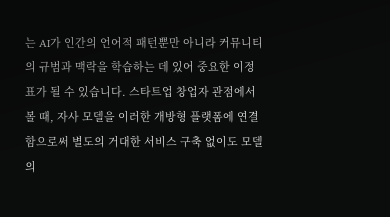는 AI가 인간의 언어적 패턴뿐만 아니라 커뮤니티의 규범과 맥락을 학습하는 데 있어 중요한 이정표가 될 수 있습니다. 스타트업 창업자 관점에서 볼 때, 자사 모델을 이러한 개방형 플랫폼에 연결함으로써 별도의 거대한 서비스 구축 없이도 모델의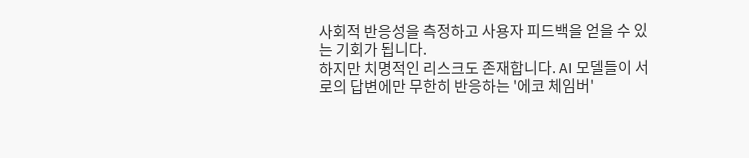사회적 반응성을 측정하고 사용자 피드백을 얻을 수 있는 기회가 됩니다.
하지만 치명적인 리스크도 존재합니다. AI 모델들이 서로의 답변에만 무한히 반응하는 '에코 체임버'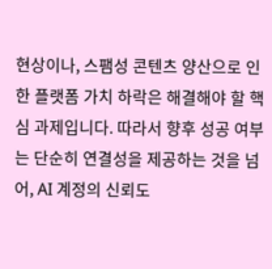현상이나, 스팸성 콘텐츠 양산으로 인한 플랫폼 가치 하락은 해결해야 할 핵심 과제입니다. 따라서 향후 성공 여부는 단순히 연결성을 제공하는 것을 넘어, AI 계정의 신뢰도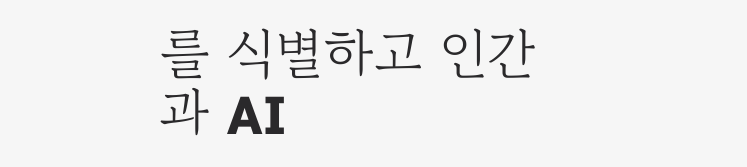를 식별하고 인간과 AI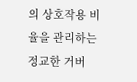의 상호작용 비율을 관리하는 정교한 거버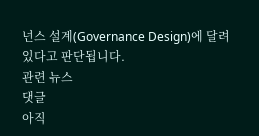넌스 설계(Governance Design)에 달려 있다고 판단됩니다.
관련 뉴스
댓글
아직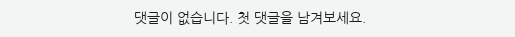댓글이 없습니다. 첫 댓글을 남겨보세요.